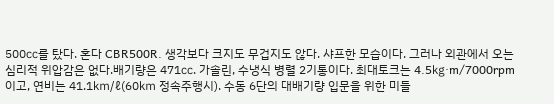500㏄를 탔다. 혼다 CBR500R. 생각보다 크지도 무겁지도 않다. 샤프한 모습이다. 그러나 외관에서 오는 심리적 위압감은 없다.배기량은 471㏄. 가솔린, 수냉식 병렬 2기통이다. 최대토크는 4.5㎏·m/7000rpm이고, 연비는 41.1㎞/ℓ(60㎞ 정속주행시). 수동 6단의 대배기량 입문을 위한 미들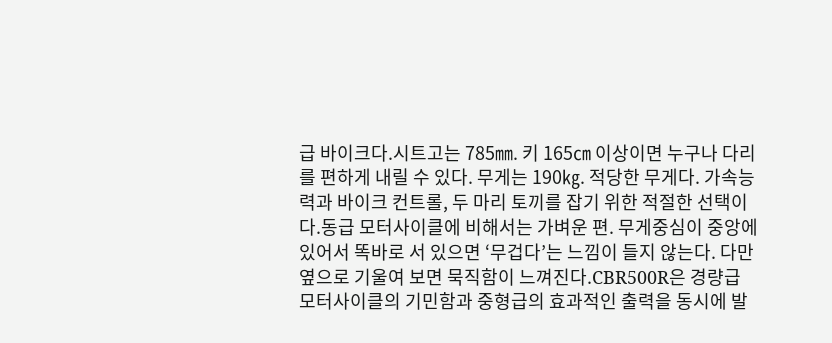급 바이크다.시트고는 785㎜. 키 165㎝ 이상이면 누구나 다리를 편하게 내릴 수 있다. 무게는 190㎏. 적당한 무게다. 가속능력과 바이크 컨트롤, 두 마리 토끼를 잡기 위한 적절한 선택이다.동급 모터사이클에 비해서는 가벼운 편. 무게중심이 중앙에 있어서 똑바로 서 있으면 ‘무겁다’는 느낌이 들지 않는다. 다만 옆으로 기울여 보면 묵직함이 느껴진다.CBR500R은 경량급 모터사이클의 기민함과 중형급의 효과적인 출력을 동시에 발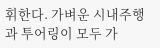휘한다. 가벼운 시내주행과 투어링이 모두 가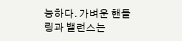능하다. 가벼운 핸들링과 밸런스는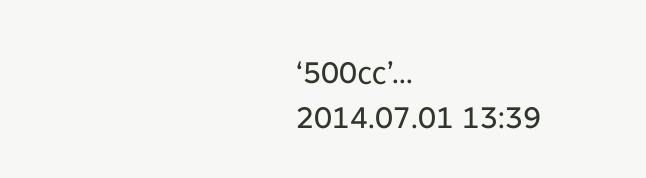‘500㏄’...
2014.07.01 13:39